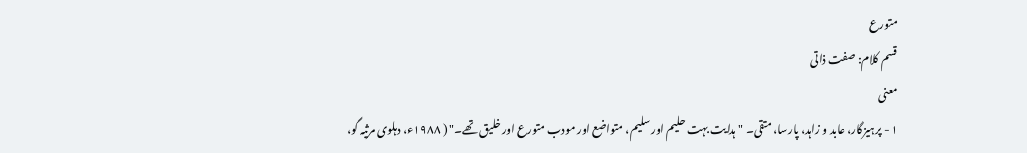متورع
قسم کلام: صفت ذاتی
معنی
١ - پرہیزگار، عابد و زاہد، پارسا، متقی۔ "ہدایت بہت حلیم اور سلیم، متواضع اور مودب متورع اور خلیق تھے۔" ( ١٩٨٨ء، دہلوی مرثیہ گو،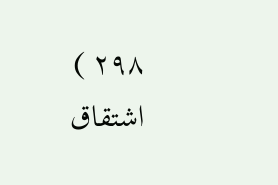٢٩٨ )
اشتقاق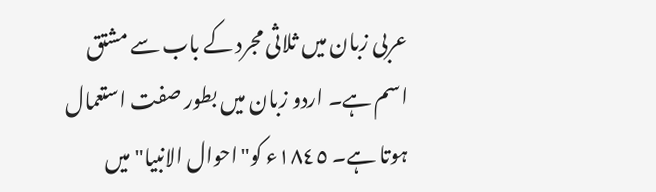عربی زبان میں ثلاثی مجرد کے باب سے مشتق اسم ہے۔ اردو زبان میں بطور صفت استعمال ہوتا ہے۔ ١٨٤٥ء کو"احوال الانبیا" میں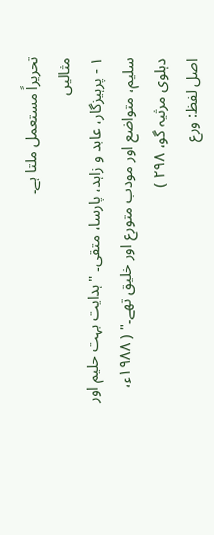تحریراً مستعمل ملتا ہے۔
مثالیں
١ - پرہیزگار، عابد و زاہد، پارسا، متقی۔ "ہدایت بہت حلیم اور سلیم، متواضع اور مودب متورع اور خلیق تھے۔" ( ١٩٨٨ء، دہلوی مرثیہ گو، ٢٩٨ )
اصل لفظ: ورع